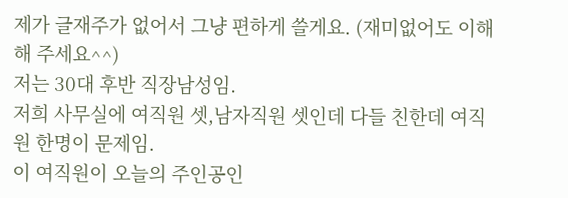제가 글재주가 없어서 그냥 편하게 쓸게요. (재미없어도 이해해 주세요^^)
저는 30대 후반 직장남성임.
저희 사무실에 여직원 셋,남자직원 셋인데 다들 친한데 여직원 한명이 문제임.
이 여직원이 오늘의 주인공인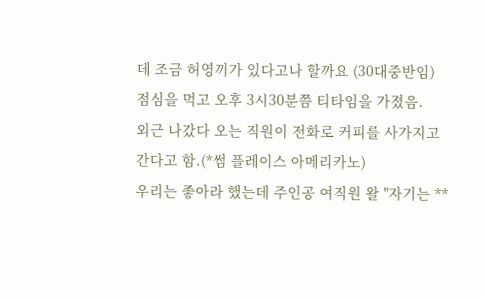데 조금 허영끼가 있다고나 할까요 (30대중반임)
점심을 먹고 오후 3시30분쯤 티타임을 가졌음.
외근 나갔다 오는 직원이 전화로 커피를 사가지고 간다고 함.(*썸 플레이스 아메리카노)
우리는 좋아라 했는데 주인공 여직원 왈 "자기는 **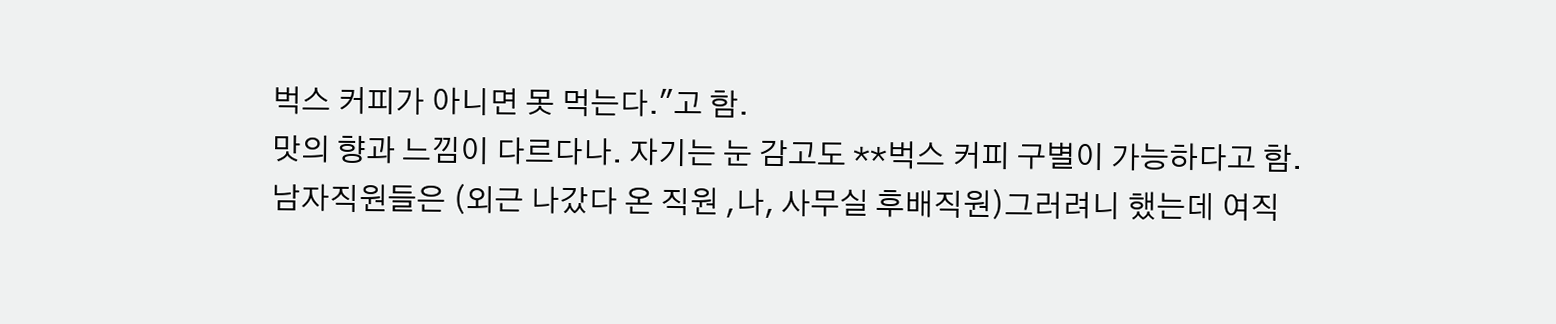벅스 커피가 아니면 못 먹는다."고 함.
맛의 향과 느낌이 다르다나. 자기는 눈 감고도 **벅스 커피 구별이 가능하다고 함.
남자직원들은 (외근 나갔다 온 직원 ,나, 사무실 후배직원)그러려니 했는데 여직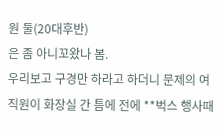원 둘(20대후반)
은 좀 아니꼬왔나 봄.
우리보고 구경만 하라고 하더니 문제의 여직원이 화장실 간 틈에 전에 **벅스 행사때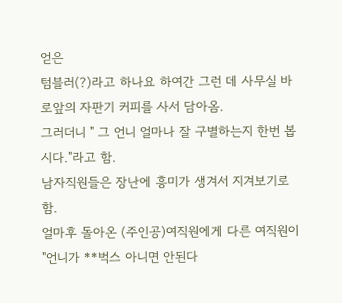얻은
텀블러(?)라고 하나요 하여간 그런 데 사무실 바로앞의 자판기 커피를 사서 담아옴.
그러더니 " 그 언니 얼마나 잘 구별하는지 한번 봅시다."라고 함.
남자직원들은 장난에 흥미가 생겨서 지겨보기로 함.
얼마후 돌아온 (주인공)여직원에게 다른 여직원이
"언니가 **벅스 아니면 안된다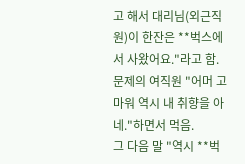고 해서 대리님(외근직원)이 한잔은 **벅스에서 사왔어요."라고 함.
문제의 여직원 "어머 고마워 역시 내 취향을 아네."하면서 먹음.
그 다음 말 "역시 **벅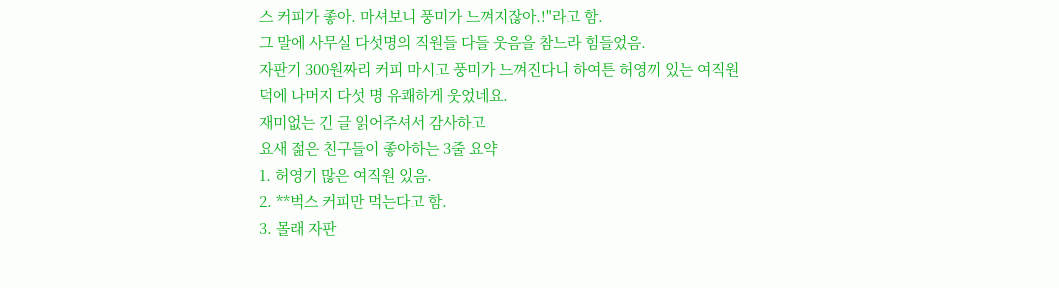스 커피가 좋아. 마셔보니 풍미가 느껴지잖아.!"라고 함.
그 말에 사무실 다섯명의 직원들 다들 웃음을 참느라 힘들었음.
자판기 300원짜리 커피 마시고 풍미가 느껴진다니 하여튼 허영끼 있는 여직원 덕에 나머지 다섯 명 유쾌하게 웃었네요.
재미없는 긴 글 읽어주셔서 감사하고
요새 젊은 친구들이 좋아하는 3줄 요약
1. 허영기 많은 여직원 있음.
2. **벅스 커피만 먹는다고 함.
3. 몰래 자판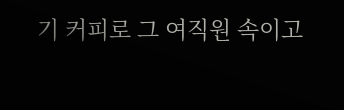기 커피로 그 여직원 속이고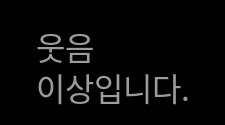웃음
이상입니다.